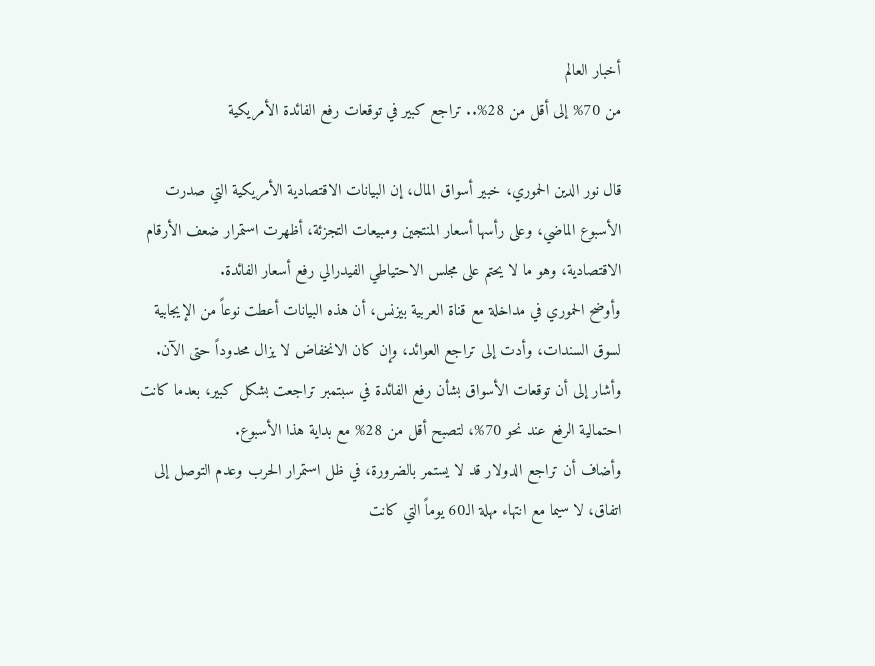أخبار العالم
من 70% إلى أقل من 28%.. تراجع كبير في توقعات رفع الفائدة الأمريكية

قال نور الدين الحموري، خبير أسواق المال، إن البيانات الاقتصادية الأمريكية التي صدرت الأسبوع الماضي، وعلى رأسها أسعار المنتجين ومبيعات التجزئة، أظهرت استمرار ضعف الأرقام الاقتصادية، وهو ما لا يحتم على مجلس الاحتياطي الفيدرالي رفع أسعار الفائدة.
وأوضح الحموري في مداخلة مع قناة العربية بيزنس، أن هذه البيانات أعطت نوعاً من الإيجابية لسوق السندات، وأدت إلى تراجع العوائد، وإن كان الانخفاض لا يزال محدوداً حتى الآن.
وأشار إلى أن توقعات الأسواق بشأن رفع الفائدة في سبتمبر تراجعت بشكل كبير، بعدما كانت احتمالية الرفع عند نحو 70%، لتصبح أقل من 28% مع بداية هذا الأسبوع.
وأضاف أن تراجع الدولار قد لا يستمر بالضرورة، في ظل استمرار الحرب وعدم التوصل إلى اتفاق، لا سيما مع انتهاء مهلة الـ60 يوماً التي كانت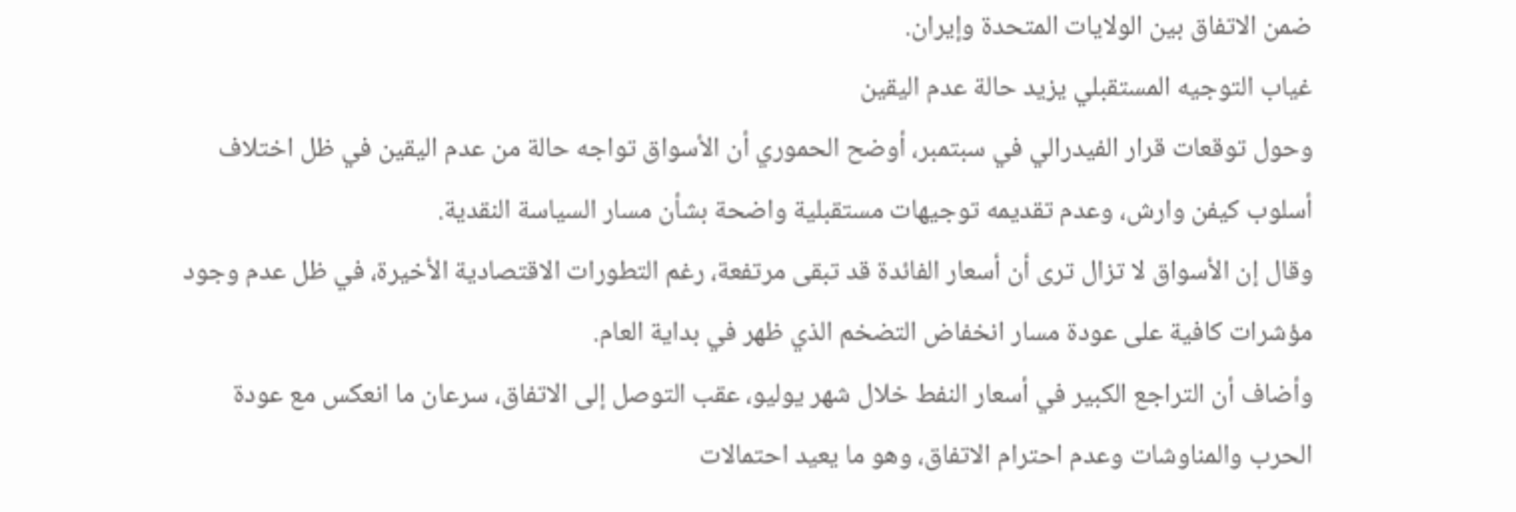ضمن الاتفاق بين الولايات المتحدة وإيران.
غياب التوجيه المستقبلي يزيد حالة عدم اليقين
وحول توقعات قرار الفيدرالي في سبتمبر، أوضح الحموري أن الأسواق تواجه حالة من عدم اليقين في ظل اختلاف أسلوب كيفن وارش، وعدم تقديمه توجيهات مستقبلية واضحة بشأن مسار السياسة النقدية.
وقال إن الأسواق لا تزال ترى أن أسعار الفائدة قد تبقى مرتفعة، رغم التطورات الاقتصادية الأخيرة، في ظل عدم وجود مؤشرات كافية على عودة مسار انخفاض التضخم الذي ظهر في بداية العام.
وأضاف أن التراجع الكبير في أسعار النفط خلال شهر يوليو، عقب التوصل إلى الاتفاق، سرعان ما انعكس مع عودة الحرب والمناوشات وعدم احترام الاتفاق، وهو ما يعيد احتمالات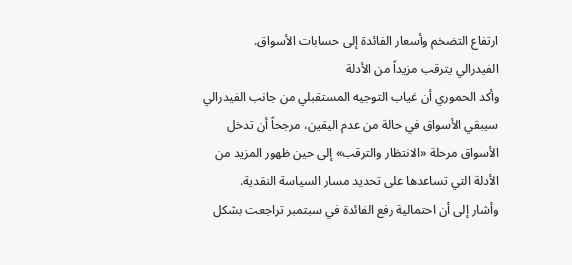ارتفاع التضخم وأسعار الفائدة إلى حسابات الأسواق.
الفيدرالي يترقب مزيداً من الأدلة
وأكد الحموري أن غياب التوجيه المستقبلي من جانب الفيدرالي سيبقي الأسواق في حالة من عدم اليقين، مرجحاً أن تدخل الأسواق مرحلة «الانتظار والترقب» إلى حين ظهور المزيد من الأدلة التي تساعدها على تحديد مسار السياسة النقدية.
وأشار إلى أن احتمالية رفع الفائدة في سبتمبر تراجعت بشكل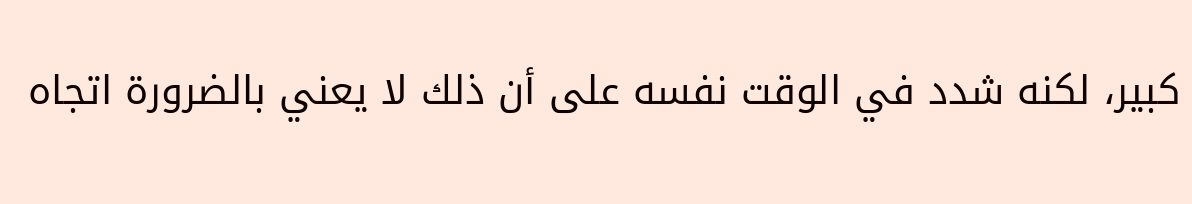كبير، لكنه شدد في الوقت نفسه على أن ذلك لا يعني بالضرورة اتجاه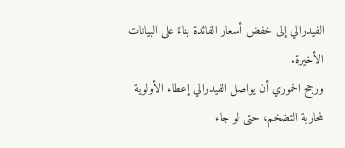الفيدرالي إلى خفض أسعار الفائدة بناءً على البيانات الأخيرة.
ورجح الحموري أن يواصل الفيدرالي إعطاء الأولوية لمحاربة التضخم، حتى لو جاء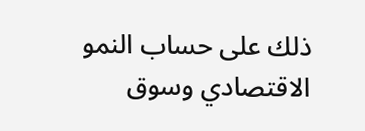ذلك على حساب النمو الاقتصادي وسوق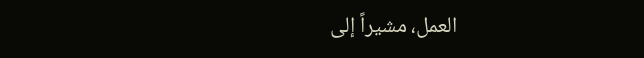العمل، مشيراً إلى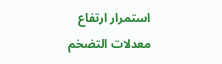استمرار ارتفاع معدلات التضخم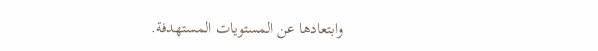وابتعادها عن المستويات المستهدفة.